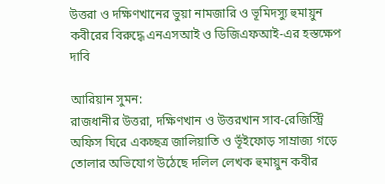উত্তরা ও দক্ষিণখানের ভুয়া নামজারি ও ভূমিদস্যু হুমায়ুন কবীরের বিরুদ্ধে এনএসআই ও ডিজিএফআই-এর হস্তক্ষেপ দাবি

আরিয়ান সুমন:
রাজধানীর উত্তরা, দক্ষিণখান ও উত্তরখান সাব-রেজিস্ট্রি অফিস ঘিরে একচ্ছত্র জালিয়াতি ও ভূঁইফোড় সাম্রাজ্য গড়ে তোলার অভিযোগ উঠেছে দলিল লেখক হুমায়ুন কবীর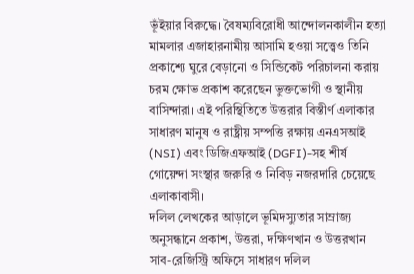ভূঁইয়ার বিরুদ্ধে। বৈষম্যবিরোধী আন্দোলনকালীন হত্যা মামলার এজাহারনামীয় আসামি হওয়া সত্ত্বেও তিনি প্রকাশ্যে ঘুরে বেড়ানো ও সিন্ডিকেট পরিচালনা করায় চরম ক্ষোভ প্রকাশ করেছেন ভুক্তভোগী ও স্থানীয় বাসিন্দারা। এই পরিস্থিতিতে উত্তরার বিস্তীর্ণ এলাকার সাধারণ মানুষ ও রাষ্ট্রীয় সম্পত্তি রক্ষায় এনএসআই (NSI) এবং ডিজিএফআই (DGFI)-সহ শীর্ষ গোয়েন্দা সংস্থার জরুরি ও নিবিড় নজরদারি চেয়েছে এলাকাবাসী।
দলিল লেখকের আড়ালে ভূমিদস্যুতার সাম্রাজ্য
অনুসন্ধানে প্রকাশ, উত্তরা, দক্ষিণখান ও উত্তরখান সাব-রেজিস্ট্রি অফিসে সাধারণ দলিল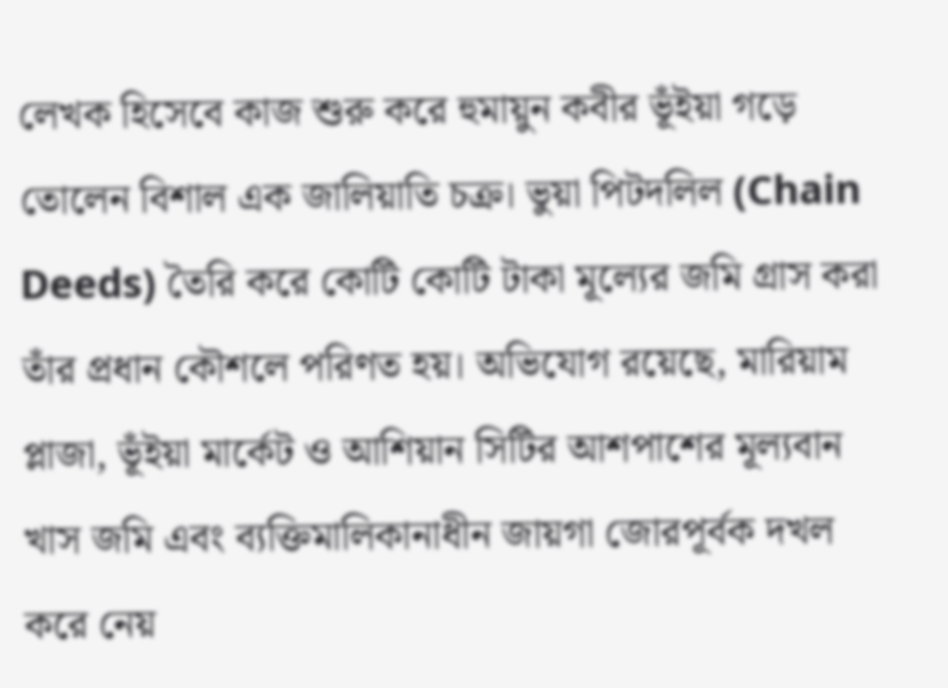লেখক হিসেবে কাজ শুরু করে হুমায়ুন কবীর ভূঁইয়া গড়ে তোলেন বিশাল এক জালিয়াতি চক্র। ভুয়া পিটদলিল (Chain Deeds) তৈরি করে কোটি কোটি টাকা মূল্যের জমি গ্রাস করা তাঁর প্রধান কৌশলে পরিণত হয়। অভিযোগ রয়েছে, মারিয়াম প্লাজা, ভূঁইয়া মার্কেট ও আশিয়ান সিটির আশপাশের মূল্যবান খাস জমি এবং ব্যক্তিমালিকানাধীন জায়গা জোরপূর্বক দখল করে নেয়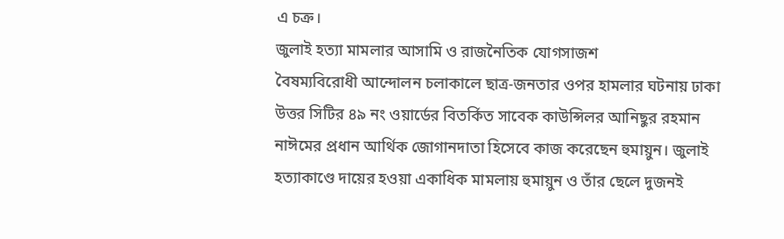এ চক্র।
জুলাই হত্যা মামলার আসামি ও রাজনৈতিক যোগসাজশ
বৈষম্যবিরোধী আন্দোলন চলাকালে ছাত্র-জনতার ওপর হামলার ঘটনায় ঢাকা উত্তর সিটির ৪৯ নং ওয়ার্ডের বিতর্কিত সাবেক কাউন্সিলর আনিছুর রহমান নাঈমের প্রধান আর্থিক জোগানদাতা হিসেবে কাজ করেছেন হুমায়ুন। জুলাই হত্যাকাণ্ডে দায়ের হওয়া একাধিক মামলায় হুমায়ুন ও তাঁর ছেলে দুজনই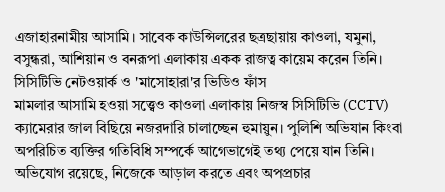এজাহারনামীয় আসামি। সাবেক কাউন্সিলরের ছত্রছায়ায় কাওলা, যমুনা, বসুন্ধরা, আশিয়ান ও বনরূপা এলাকায় একক রাজত্ব কায়েম করেন তিনি।
সিসিটিভি নেটওয়ার্ক ও 'মাসোহারা'র ভিডিও ফাঁস
মামলার আসামি হওয়া সত্ত্বেও কাওলা এলাকায় নিজস্ব সিসিটিভি (CCTV) ক্যামেরার জাল বিছিয়ে নজরদারি চালাচ্ছেন হুমায়ুন। পুলিশি অভিযান কিংবা অপরিচিত ব্যক্তির গতিবিধি সম্পর্কে আগেভাগেই তথ্য পেয়ে যান তিনি। অভিযোগ রয়েছে, নিজেকে আড়াল করতে এবং অপপ্রচার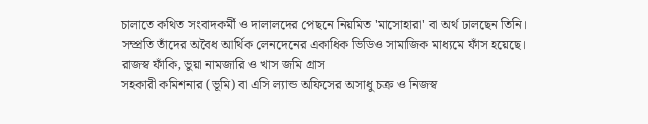চালাতে কথিত সংবাদকর্মী ও দালালদের পেছনে নিয়মিত 'মাসোহারা' বা অর্থ ঢালছেন তিনি। সম্প্রতি তাঁদের অবৈধ আর্থিক লেনদেনের একাধিক ভিডিও সামাজিক মাধ্যমে ফাঁস হয়েছে।
রাজস্ব ফাঁকি, ভুয়া নামজারি ও খাস জমি গ্রাস
সহকারী কমিশনার (ভূমি) বা এসি ল্যান্ড অফিসের অসাধু চক্র ও নিজস্ব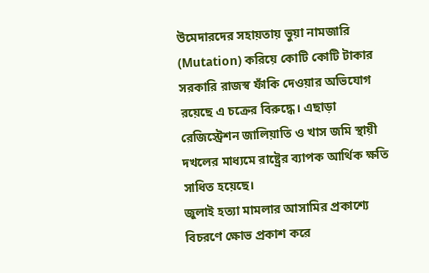উমেদারদের সহায়তায় ভুয়া নামজারি (Mutation) করিয়ে কোটি কোটি টাকার সরকারি রাজস্ব ফাঁকি দেওয়ার অভিযোগ রয়েছে এ চক্রের বিরুদ্ধে। এছাড়া রেজিস্ট্রেশন জালিয়াতি ও খাস জমি স্থায়ী দখলের মাধ্যমে রাষ্ট্রের ব্যাপক আর্থিক ক্ষতি সাধিত হয়েছে।
জুলাই হত্যা মামলার আসামির প্রকাশ্যে বিচরণে ক্ষোভ প্রকাশ করে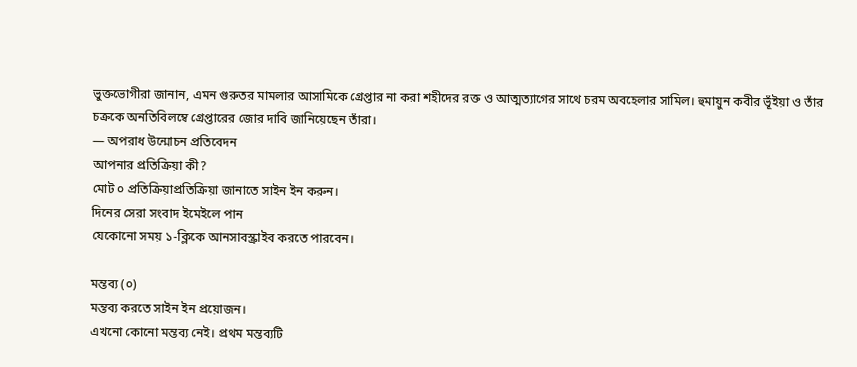ভুক্তভোগীরা জানান, এমন গুরুতর মামলার আসামিকে গ্রেপ্তার না করা শহীদের রক্ত ও আত্মত্যাগের সাথে চরম অবহেলার সামিল। হুমায়ুন কবীর ভূঁইয়া ও তাঁর চক্রকে অনতিবিলম্বে গ্রেপ্তারের জোর দাবি জানিয়েছেন তাঁরা।
— অপরাধ উন্মোচন প্রতিবেদন
আপনার প্রতিক্রিয়া কী?
মোট ০ প্রতিক্রিয়াপ্রতিক্রিয়া জানাতে সাইন ইন করুন।
দিনের সেরা সংবাদ ইমেইলে পান
যেকোনো সময় ১-ক্লিকে আনসাবস্ক্রাইব করতে পারবেন।

মন্তব্য (০)
মন্তব্য করতে সাইন ইন প্রয়োজন।
এখনো কোনো মন্তব্য নেই। প্রথম মন্তব্যটি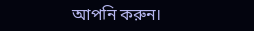আপনি করুন।